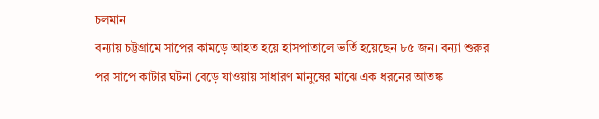চলমান
বন্যায় চট্টগ্রামে সাপের কামড়ে আহত হয়ে হাসপাতালে ভর্তি হয়েছেন ৮৫ জন। বন্যা শুরুর
পর সাপে কাটার ঘটনা বেড়ে যাওয়ায় সাধারণ মানুষের মাঝে এক ধরনের আতঙ্ক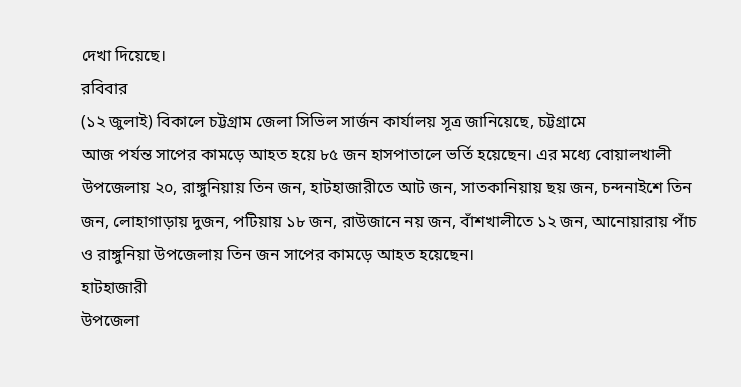দেখা দিয়েছে।
রবিবার
(১২ জুলাই) বিকালে চট্টগ্রাম জেলা সিভিল সার্জন কার্যালয় সূত্র জানিয়েছে, চট্টগ্রামে
আজ পর্যন্ত সাপের কামড়ে আহত হয়ে ৮৫ জন হাসপাতালে ভর্তি হয়েছেন। এর মধ্যে বোয়ালখালী
উপজেলায় ২০, রাঙ্গুনিয়ায় তিন জন, হাটহাজারীতে আট জন, সাতকানিয়ায় ছয় জন, চন্দনাইশে তিন
জন, লোহাগাড়ায় দুজন, পটিয়ায় ১৮ জন, রাউজানে নয় জন, বাঁশখালীতে ১২ জন, আনোয়ারায় পাঁচ
ও রাঙ্গুনিয়া উপজেলায় তিন জন সাপের কামড়ে আহত হয়েছেন।
হাটহাজারী
উপজেলা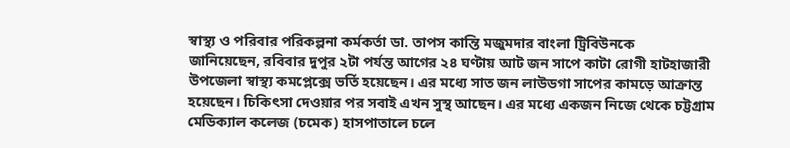স্বাস্থ্য ও পরিবার পরিকল্পনা কর্মকর্তা ডা. তাপস কান্তি মজুমদার বাংলা ট্রিবিউনকে
জানিয়েছেন, রবিবার দুপুর ২টা পর্যন্ত আগের ২৪ ঘণ্টায় আট জন সাপে কাটা রোগী হাটহাজারী
উপজেলা স্বাস্থ্য কমপ্লেক্সে ভর্তি হয়েছেন। এর মধ্যে সাত জন লাউডগা সাপের কামড়ে আক্রান্ত
হয়েছেন। চিকিৎসা দেওয়ার পর সবাই এখন সুস্থ আছেন। এর মধ্যে একজন নিজে থেকে চট্টগ্রাম
মেডিক্যাল কলেজ (চমেক) হাসপাতালে চলে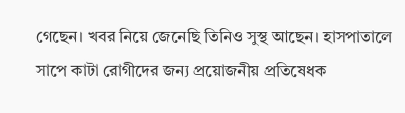গেছেন। খবর নিয়ে জেনেছি তিনিও সুস্থ আছেন। হাসপাতালে
সাপে কাটা রোগীদের জন্য প্রয়োজনীয় প্রতিষেধক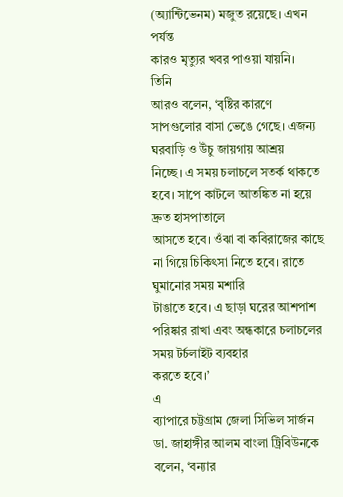(অ্যান্টিভেনম) মজুত রয়েছে। এখন পর্যন্ত
কারও মৃত্যুর খবর পাওয়া যায়নি।
তিনি
আরও বলেন, ‘বৃষ্টির কারণে সাপগুলোর বাসা ভেঙে গেছে। এজন্য ঘরবাড়ি ও উঁচু জায়গায় আশ্রয়
নিচ্ছে। এ সময় চলাচলে সতর্ক থাকতে হবে। সাপে কাটলে আতঙ্কিত না হয়ে দ্রুত হাসপাতালে
আসতে হবে। ওঁঝা বা কবিরাজের কাছে না গিয়ে চিকিৎসা নিতে হবে। রাতে ঘুমানোর সময় মশারি
টাঙাতে হবে। এ ছাড়া ঘরের আশপাশ পরিষ্কার রাখা এবং অন্ধকারে চলাচলের সময় টর্চলাইট ব্যবহার
করতে হবে।’
এ
ব্যাপারে চট্টগ্রাম জেলা সিভিল সার্জন ডা. জাহাঙ্গীর আলম বাংলা ট্রিবিউনকে বলেন, ‘বন্যার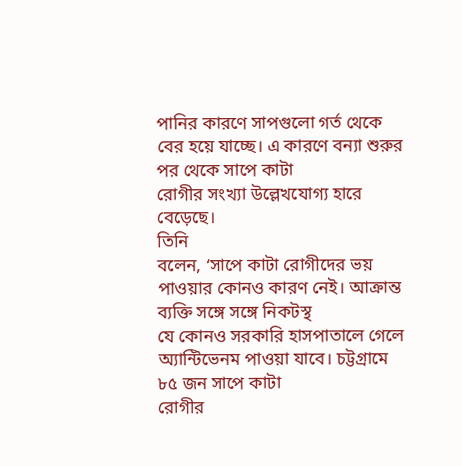পানির কারণে সাপগুলো গর্ত থেকে বের হয়ে যাচ্ছে। এ কারণে বন্যা শুরুর পর থেকে সাপে কাটা
রোগীর সংখ্যা উল্লেখযোগ্য হারে বেড়েছে।
তিনি
বলেন, ‘সাপে কাটা রোগীদের ভয় পাওয়ার কোনও কারণ নেই। আক্রান্ত ব্যক্তি সঙ্গে সঙ্গে নিকটস্থ
যে কোনও সরকারি হাসপাতালে গেলে অ্যান্টিভেনম পাওয়া যাবে। চট্টগ্রামে ৮৫ জন সাপে কাটা
রোগীর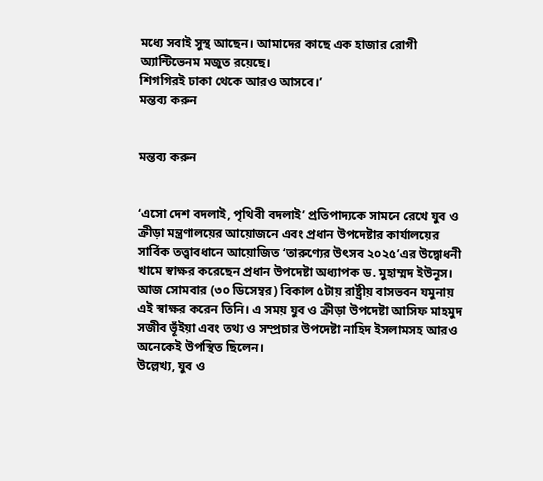মধ্যে সবাই সুস্থ আছেন। আমাদের কাছে এক হাজার রোগী অ্যান্টিভেনম মজুত রয়েছে।
শিগগিরই ঢাকা থেকে আরও আসবে।’
মন্তব্য করুন


মন্তব্য করুন


‘এসো দেশ বদলাই, পৃথিবী বদলাই’ প্রতিপাদ্যকে সামনে রেখে যুব ও ক্রীড়া মন্ত্রণালয়ের আয়োজনে এবং প্রধান উপদেষ্টার কার্যালয়ের সার্বিক তত্ত্বাবধানে আয়োজিত ‘তারুণ্যের উৎসব ২০২৫’এর উদ্বোধনী খামে স্বাক্ষর করেছেন প্রধান উপদেষ্টা অধ্যাপক ড. মুহাম্মদ ইউনূস।
আজ সোমবার (৩০ ডিসেম্বর) বিকাল ৫টায় রাষ্ট্রীয় বাসভবন যমুনায় এই স্বাক্ষর করেন তিনি। এ সময় যুব ও ক্রীড়া উপদেষ্টা আসিফ মাহমুদ সজীব ভূঁইয়া এবং তথ্য ও সম্প্রচার উপদেষ্টা নাহিদ ইসলামসহ আরও অনেকেই উপস্থিত ছিলেন।
উল্লেখ্য, যুব ও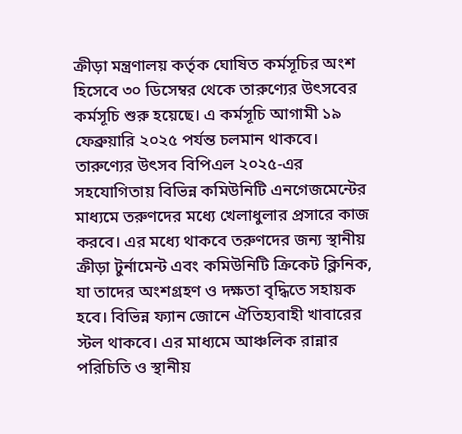ক্রীড়া মন্ত্রণালয় কর্তৃক ঘোষিত কর্মসূচির অংশ হিসেবে ৩০ ডিসেম্বর থেকে তারুণ্যের উৎসবের কর্মসূচি শুরু হয়েছে। এ কর্মসূচি আগামী ১৯ ফেব্রুয়ারি ২০২৫ পর্যন্ত চলমান থাকবে।
তারুণ্যের উৎসব বিপিএল ২০২৫-এর সহযোগিতায় বিভিন্ন কমিউনিটি এনগেজমেন্টের মাধ্যমে তরুণদের মধ্যে খেলাধুলার প্রসারে কাজ করবে। এর মধ্যে থাকবে তরুণদের জন্য স্থানীয় ক্রীড়া টুর্নামেন্ট এবং কমিউনিটি ক্রিকেট ক্লিনিক, যা তাদের অংশগ্রহণ ও দক্ষতা বৃদ্ধিতে সহায়ক হবে। বিভিন্ন ফ্যান জোনে ঐতিহ্যবাহী খাবারের স্টল থাকবে। এর মাধ্যমে আঞ্চলিক রান্নার পরিচিতি ও স্থানীয়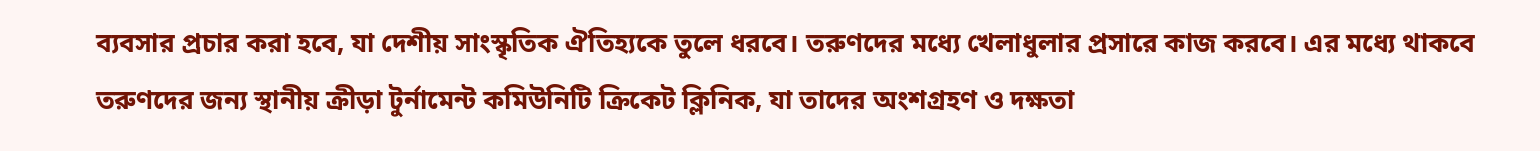ব্যবসার প্রচার করা হবে, যা দেশীয় সাংস্কৃতিক ঐতিহ্যকে তুলে ধরবে। তরুণদের মধ্যে খেলাধুলার প্রসারে কাজ করবে। এর মধ্যে থাকবে তরুণদের জন্য স্থানীয় ক্রীড়া টুর্নামেন্ট কমিউনিটি ক্রিকেট ক্লিনিক, যা তাদের অংশগ্রহণ ও দক্ষতা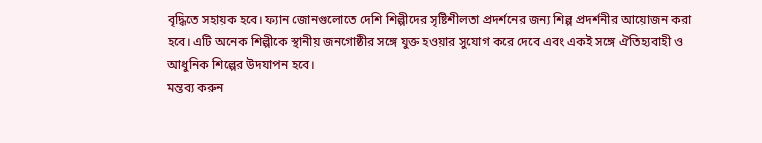বৃদ্ধিতে সহায়ক হবে। ফ্যান জোনগুলোতে দেশি শিল্পীদের সৃষ্টিশীলতা প্রদর্শনের জন্য শিল্প প্রদর্শনীর আয়োজন করা হবে। এটি অনেক শিল্পীকে স্থানীয় জনগোষ্ঠীর সঙ্গে যুক্ত হওয়ার সুযোগ করে দেবে এবং একই সঙ্গে ঐতিহ্যবাহী ও আধুনিক শিল্পের উদযাপন হবে।
মন্তব্য করুন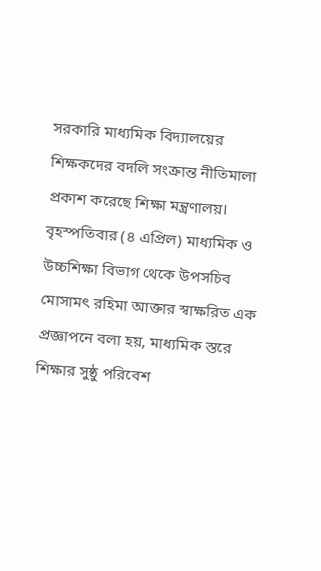সরকারি মাধ্যমিক বিদ্যালয়ের শিক্ষকদের বদলি সংক্রান্ত নীতিমালা প্রকাশ করেছে শিক্ষা মন্ত্রণালয়।
বৃহস্পতিবার (৪ এপ্রিল) মাধ্যমিক ও উচ্চশিক্ষা বিভাগ থেকে উপসচিব মোসামৎ রহিমা আক্তার স্বাক্ষরিত এক প্রজ্ঞাপনে বলা হয়, মাধ্যমিক স্তরে শিক্ষার সুষ্ঠু পরিবেশ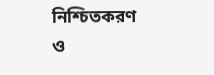নিশ্চিতকরণ ও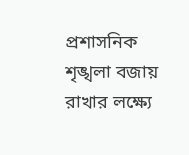প্রশাসনিক শৃঙ্খলা বজায় রাখার লক্ষ্যে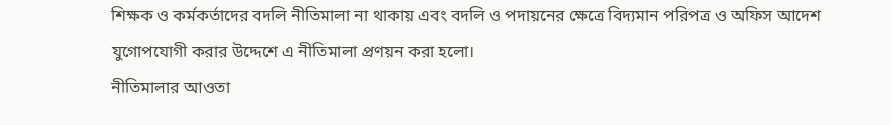শিক্ষক ও কর্মকর্তাদের বদলি নীতিমালা না থাকায় এবং বদলি ও পদায়নের ক্ষেত্রে বিদ্যমান পরিপত্র ও অফিস আদেশ যুগোপযোগী করার উদ্দেশে এ নীতিমালা প্রণয়ন করা হলো।
নীতিমালার আওতা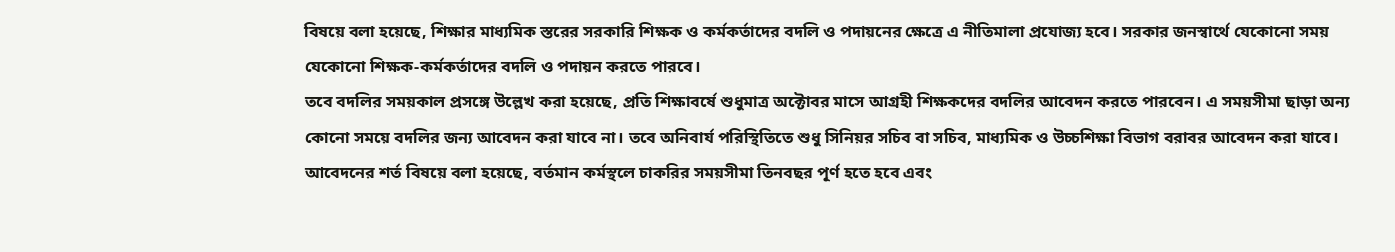বিষয়ে বলা হয়েছে, শিক্ষার মাধ্যমিক স্তরের সরকারি শিক্ষক ও কর্মকর্তাদের বদলি ও পদায়নের ক্ষেত্রে এ নীতিমালা প্রযোজ্য হবে। সরকার জনস্বার্থে যেকোনো সময় যেকোনো শিক্ষক-কর্মকর্তাদের বদলি ও পদায়ন করতে পারবে।
তবে বদলির সময়কাল প্রসঙ্গে উল্লেখ করা হয়েছে, প্রতি শিক্ষাবর্ষে শুধুমাত্র অক্টোবর মাসে আগ্রহী শিক্ষকদের বদলির আবেদন করতে পারবেন। এ সময়সীমা ছাড়া অন্য কোনো সময়ে বদলির জন্য আবেদন করা যাবে না। তবে অনিবার্য পরিস্থিতিতে শুধু সিনিয়র সচিব বা সচিব, মাধ্যমিক ও উচ্চশিক্ষা বিভাগ বরাবর আবেদন করা যাবে।
আবেদনের শর্ত বিষয়ে বলা হয়েছে, বর্তমান কর্মস্থলে চাকরির সময়সীমা তিনবছর পূর্ণ হতে হবে এবং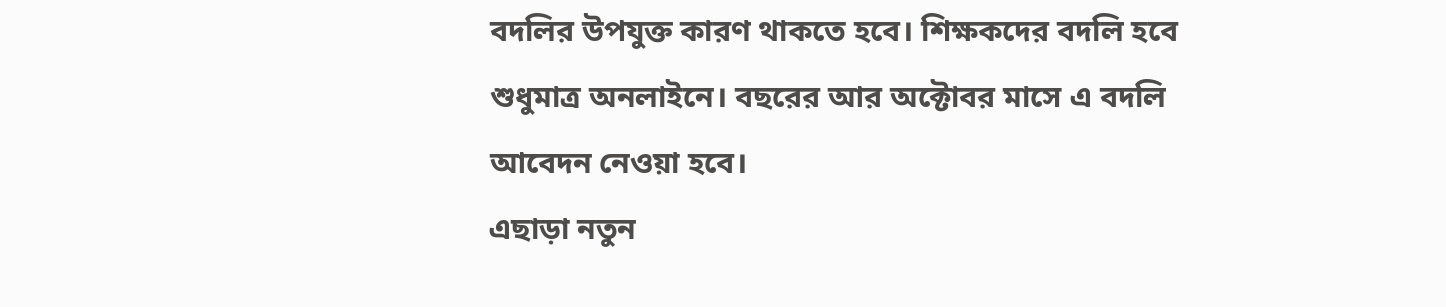বদলির উপযুক্ত কারণ থাকতে হবে। শিক্ষকদের বদলি হবে শুধুমাত্র অনলাইনে। বছরের আর অক্টোবর মাসে এ বদলি আবেদন নেওয়া হবে।
এছাড়া নতুন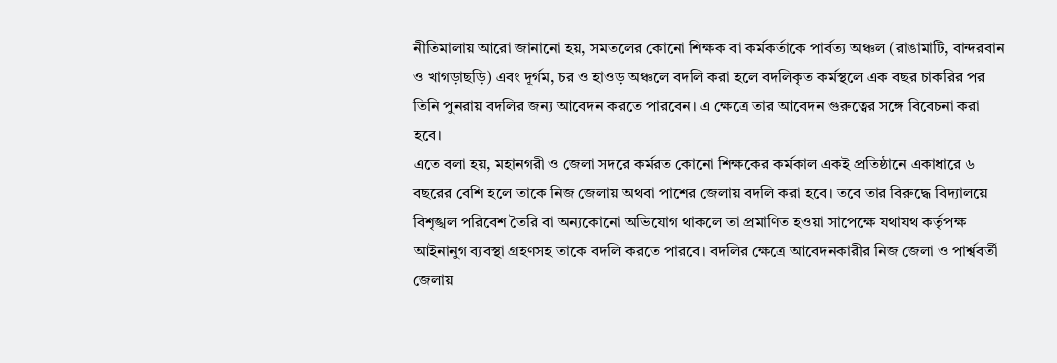নীতিমালায় আরো জানানো হয়, সমতলের কোনো শিক্ষক বা কর্মকর্তাকে পার্বত্য অঞ্চল (রাঙামাটি, বান্দরবান ও খাগড়াছড়ি) এবং দূর্গম, চর ও হাওড় অঞ্চলে বদলি করা হলে বদলিকৃত কর্মস্থলে এক বছর চাকরির পর তিনি পুনরায় বদলির জন্য আবেদন করতে পারবেন। এ ক্ষেত্রে তার আবেদন গুরুত্বের সঙ্গে বিবেচনা করা হবে।
এতে বলা হয়, মহানগরী ও জেলা সদরে কর্মরত কোনো শিক্ষকের কর্মকাল একই প্রতিষ্ঠানে একাধারে ৬ বছরের বেশি হলে তাকে নিজ জেলায় অথবা পাশের জেলায় বদলি করা হবে। তবে তার বিরুদ্ধে বিদ্যালয়ে বিশৃঙ্খল পরিবেশ তৈরি বা অন্যকোনো অভিযোগ থাকলে তা প্রমাণিত হওয়া সাপেক্ষে যথাযথ কর্তৃপক্ষ আইনানুগ ব্যবস্থা গ্রহণসহ তাকে বদলি করতে পারবে। বদলির ক্ষেত্রে আবেদনকারীর নিজ জেলা ও পার্শ্ববর্তী জেলায়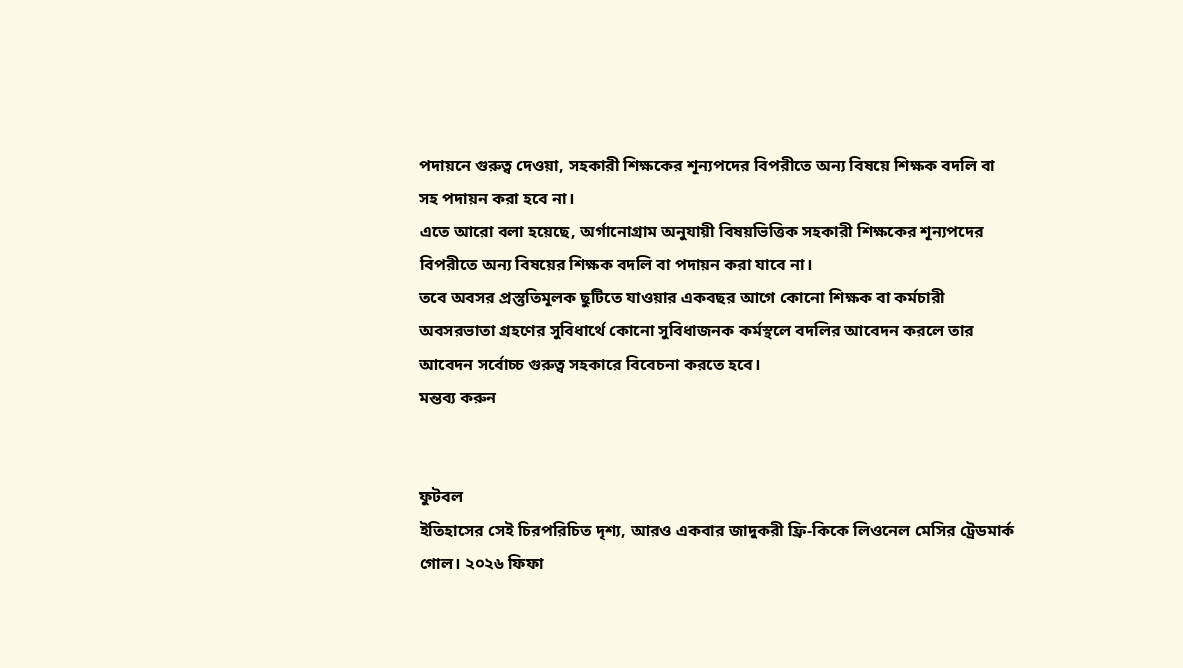পদায়নে গুরুত্ব দেওয়া, সহকারী শিক্ষকের শূন্যপদের বিপরীতে অন্য বিষয়ে শিক্ষক বদলি বা সহ পদায়ন করা হবে না।
এতে আরো বলা হয়েছে, অর্গানোগ্রাম অনুযায়ী বিষয়ভিত্তিক সহকারী শিক্ষকের শূন্যপদের বিপরীতে অন্য বিষয়ের শিক্ষক বদলি বা পদায়ন করা যাবে না।
তবে অবসর প্রস্তুতিমূলক ছুটিতে যাওয়ার একবছর আগে কোনো শিক্ষক বা কর্মচারী অবসরভাতা গ্রহণের সুবিধার্থে কোনো সুবিধাজনক কর্মস্থলে বদলির আবেদন করলে তার আবেদন সর্বোচ্চ গুরুত্ব সহকারে বিবেচনা করতে হবে।
মন্তব্য করুন


ফুটবল
ইতিহাসের সেই চিরপরিচিত দৃশ্য, আরও একবার জাদুকরী ফ্রি-কিকে লিওনেল মেসির ট্রেডমার্ক
গোল। ২০২৬ ফিফা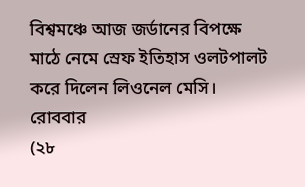বিশ্বমঞ্চে আজ জর্ডানের বিপক্ষে
মাঠে নেমে স্রেফ ইতিহাস ওলটপালট করে দিলেন লিওনেল মেসি।
রোববার
(২৮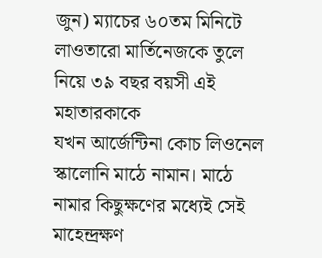জুন) ম্যাচের ৬০তম মিনিটে লাওতারো মার্তিনেজকে তুলে নিয়ে ৩৯ বছর বয়সী এই মহাতারকাকে
যখন আর্জেন্টিনা কোচ লিওনেল স্কালোনি মাঠে নামান। মাঠে নামার কিছুক্ষণের মধ্যেই সেই
মাহেন্দ্রক্ষণ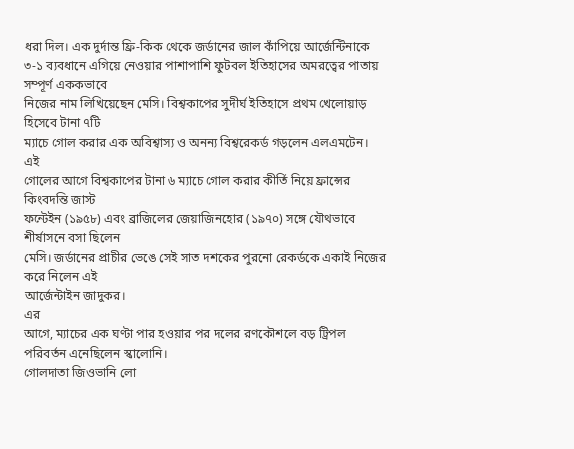ধরা দিল। এক দুর্দান্ত ফ্রি-কিক থেকে জর্ডানের জাল কাঁপিয়ে আর্জেন্টিনাকে
৩-১ ব্যবধানে এগিয়ে নেওয়ার পাশাপাশি ফুটবল ইতিহাসের অমরত্বের পাতায় সম্পূর্ণ এককভাবে
নিজের নাম লিখিয়েছেন মেসি। বিশ্বকাপের সুদীর্ঘ ইতিহাসে প্রথম খেলোয়াড় হিসেবে টানা ৭টি
ম্যাচে গোল করার এক অবিশ্বাস্য ও অনন্য বিশ্বরেকর্ড গড়লেন এলএমটেন।
এই
গোলের আগে বিশ্বকাপের টানা ৬ ম্যাচে গোল করার কীর্তি নিয়ে ফ্রান্সের কিংবদন্তি জাস্ট
ফন্টেইন (১৯৫৮) এবং ব্রাজিলের জেয়াজিনহোর (১৯৭০) সঙ্গে যৌথভাবে শীর্ষাসনে বসা ছিলেন
মেসি। জর্ডানের প্রাচীর ভেঙে সেই সাত দশকের পুরনো রেকর্ডকে একাই নিজের করে নিলেন এই
আর্জেন্টাইন জাদুকর।
এর
আগে, ম্যাচের এক ঘণ্টা পার হওয়ার পর দলের রণকৌশলে বড় ট্রিপল পরিবর্তন এনেছিলেন স্কালোনি।
গোলদাতা জিওভানি লো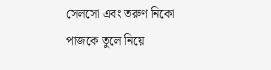সেলসো এবং তরুণ নিকো পাজকে তুলে নিয়ে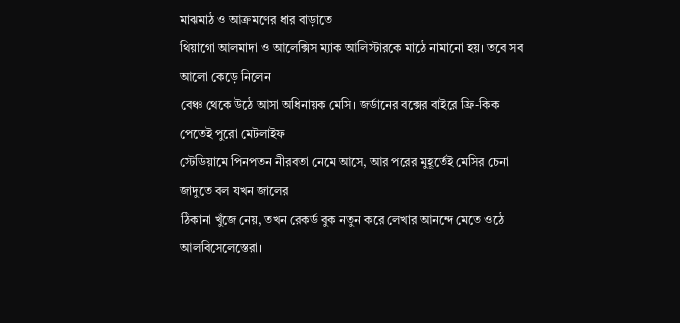মাঝমাঠ ও আক্রমণের ধার বাড়াতে
থিয়াগো আলমাদা ও আলেক্সিস ম্যাক আলিস্টারকে মাঠে নামানো হয়। তবে সব আলো কেড়ে নিলেন
বেঞ্চ থেকে উঠে আসা অধিনায়ক মেসি। জর্ডানের বক্সের বাইরে ফ্রি-কিক পেতেই পুরো মেটলাইফ
স্টেডিয়ামে পিনপতন নীরবতা নেমে আসে, আর পরের মুহূর্তেই মেসির চেনা জাদুতে বল যখন জালের
ঠিকানা খুঁজে নেয়, তখন রেকর্ড বুক নতুন করে লেখার আনন্দে মেতে ওঠে আলবিসেলেস্তেরা।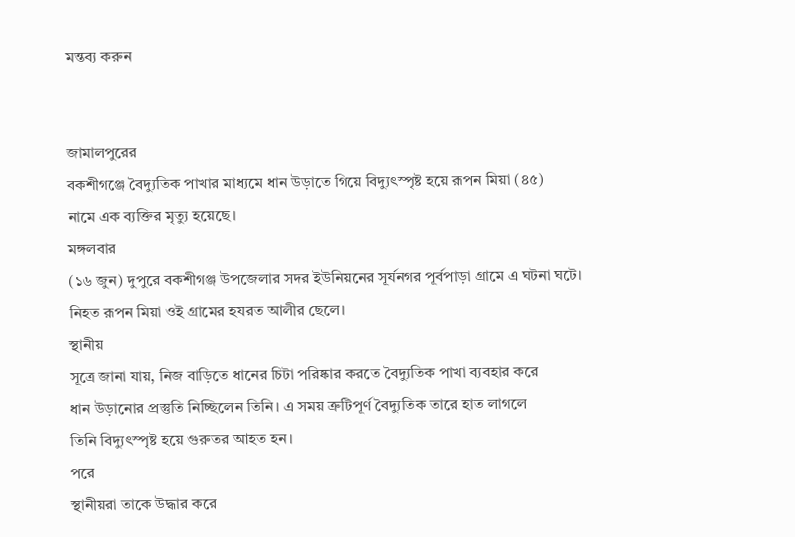মন্তব্য করুন


জামালপুরের
বকশীগঞ্জে বৈদ্যুতিক পাখার মাধ্যমে ধান উড়াতে গিয়ে বিদ্যুৎস্পৃষ্ট হয়ে রূপন মিয়া (৪৫)
নামে এক ব্যক্তির মৃত্যু হয়েছে।
মঙ্গলবার
(১৬ জুন) দুপুরে বকশীগঞ্জ উপজেলার সদর ইউনিয়নের সূর্যনগর পূর্বপাড়া গ্রামে এ ঘটনা ঘটে।
নিহত রূপন মিয়া ওই গ্রামের হযরত আলীর ছেলে।
স্থানীয়
সূত্রে জানা যায়, নিজ বাড়িতে ধানের চিটা পরিষ্কার করতে বৈদ্যুতিক পাখা ব্যবহার করে
ধান উড়ানোর প্রস্তুতি নিচ্ছিলেন তিনি। এ সময় ত্রুটিপূর্ণ বৈদ্যুতিক তারে হাত লাগলে
তিনি বিদ্যুৎস্পৃষ্ট হয়ে গুরুতর আহত হন।
পরে
স্থানীয়রা তাকে উদ্ধার করে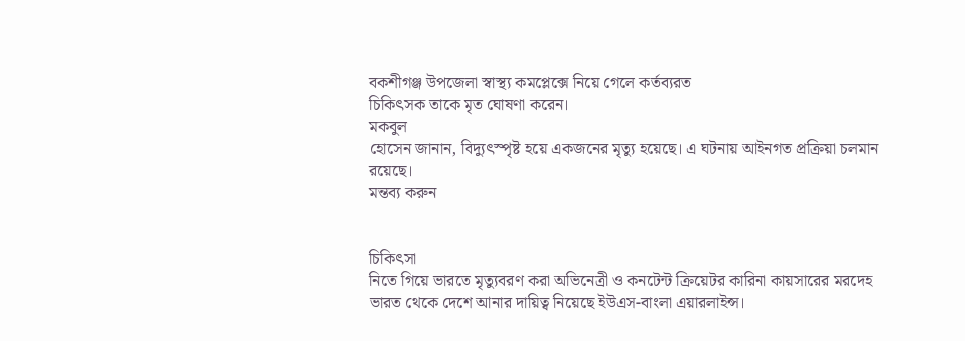বকশীগঞ্জ উপজেলা স্বাস্থ্য কমপ্লেক্সে নিয়ে গেলে কর্তব্যরত
চিকিৎসক তাকে মৃত ঘোষণা করেন।
মকবুল
হোসেন জানান, বিদ্যুৎস্পৃষ্ট হয়ে একজনের মৃত্যু হয়েছে। এ ঘটনায় আইনগত প্রক্রিয়া চলমান
রয়েছে।
মন্তব্য করুন


চিকিৎসা
নিতে গিয়ে ভারতে মৃত্যুবরণ করা অভিনেত্রী ও কনটেন্ট ক্রিয়েটর কারিনা কায়সারের মরদেহ
ভারত থেকে দেশে আনার দায়িত্ব নিয়েছে ইউএস-বাংলা এয়ারলাইন্স।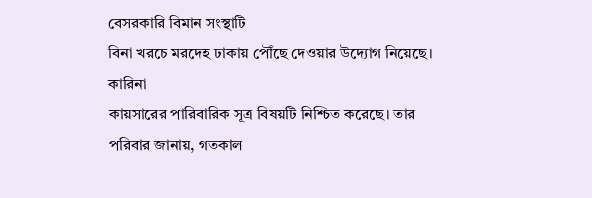বেসরকারি বিমান সংস্থাটি
বিনা খরচে মরদেহ ঢাকায় পৌঁছে দেওয়ার উদ্যোগ নিয়েছে।
কারিনা
কায়সারের পারিবারিক সূত্র বিষয়টি নিশ্চিত করেছে। তার পরিবার জানায়, গতকাল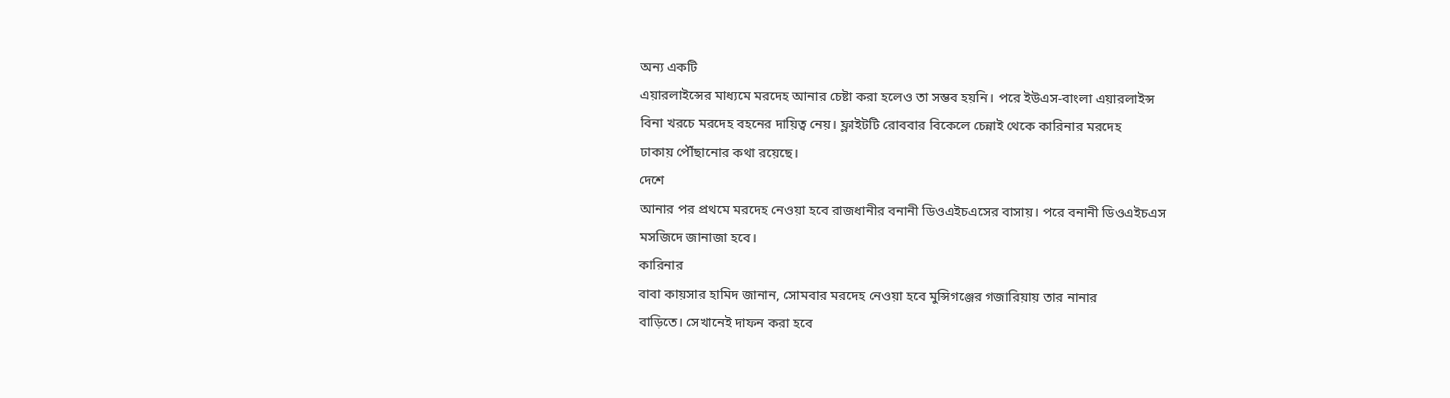অন্য একটি
এয়ারলাইন্সের মাধ্যমে মরদেহ আনার চেষ্টা করা হলেও তা সম্ভব হয়নি। পরে ইউএস-বাংলা এয়ারলাইন্স
বিনা খরচে মরদেহ বহনের দায়িত্ব নেয়। ফ্লাইটটি রোববার বিকেলে চেন্নাই থেকে কারিনার মরদেহ
ঢাকায় পৌঁছানোর কথা রয়েছে।
দেশে
আনার পর প্রথমে মরদেহ নেওয়া হবে রাজধানীর বনানী ডিওএইচএসের বাসায়। পরে বনানী ডিওএইচএস
মসজিদে জানাজা হবে।
কারিনার
বাবা কায়সার হামিদ জানান, সোমবার মরদেহ নেওয়া হবে মুন্সিগঞ্জের গজারিয়ায় তার নানার
বাড়িতে। সেখানেই দাফন করা হবে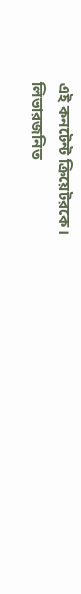এই কনটেন্ট ক্রিয়েটরকে।
লিভারজনিত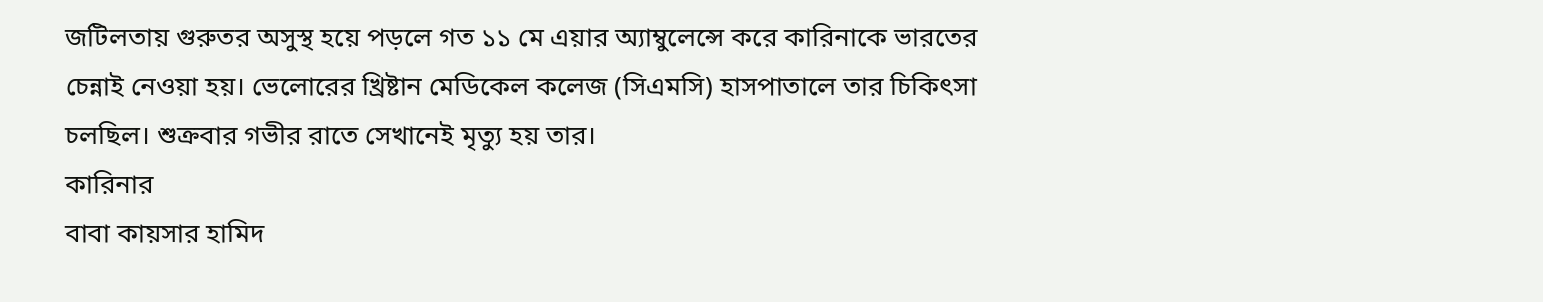জটিলতায় গুরুতর অসুস্থ হয়ে পড়লে গত ১১ মে এয়ার অ্যাম্বুলেন্সে করে কারিনাকে ভারতের
চেন্নাই নেওয়া হয়। ভেলোরের খ্রিষ্টান মেডিকেল কলেজ (সিএমসি) হাসপাতালে তার চিকিৎসা
চলছিল। শুক্রবার গভীর রাতে সেখানেই মৃত্যু হয় তার।
কারিনার
বাবা কায়সার হামিদ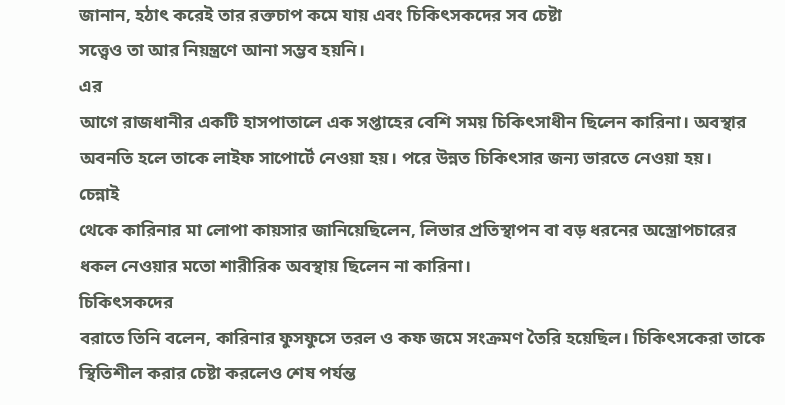জানান, হঠাৎ করেই তার রক্তচাপ কমে যায় এবং চিকিৎসকদের সব চেষ্টা
সত্ত্বেও তা আর নিয়ন্ত্রণে আনা সম্ভব হয়নি।
এর
আগে রাজধানীর একটি হাসপাতালে এক সপ্তাহের বেশি সময় চিকিৎসাধীন ছিলেন কারিনা। অবস্থার
অবনতি হলে তাকে লাইফ সাপোর্টে নেওয়া হয়। পরে উন্নত চিকিৎসার জন্য ভারতে নেওয়া হয়।
চেন্নাই
থেকে কারিনার মা লোপা কায়সার জানিয়েছিলেন, লিভার প্রতিস্থাপন বা বড় ধরনের অস্ত্রোপচারের
ধকল নেওয়ার মতো শারীরিক অবস্থায় ছিলেন না কারিনা।
চিকিৎসকদের
বরাতে তিনি বলেন, কারিনার ফুসফুসে তরল ও কফ জমে সংক্রমণ তৈরি হয়েছিল। চিকিৎসকেরা তাকে
স্থিতিশীল করার চেষ্টা করলেও শেষ পর্যন্ত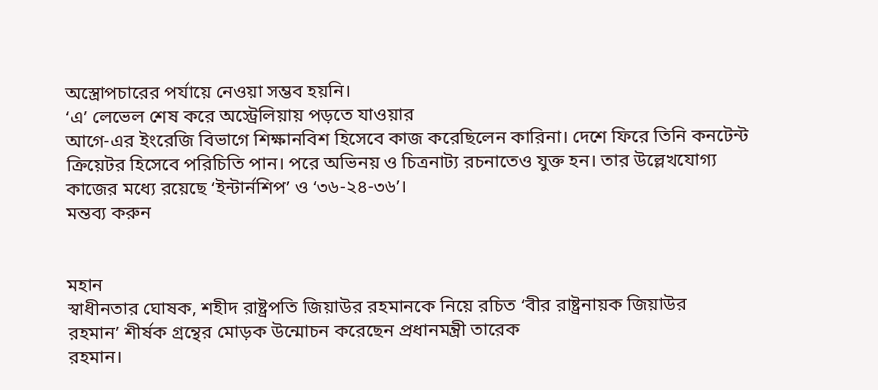অস্ত্রোপচারের পর্যায়ে নেওয়া সম্ভব হয়নি।
‘এ’ লেভেল শেষ করে অস্ট্রেলিয়ায় পড়তে যাওয়ার
আগে-এর ইংরেজি বিভাগে শিক্ষানবিশ হিসেবে কাজ করেছিলেন কারিনা। দেশে ফিরে তিনি কনটেন্ট
ক্রিয়েটর হিসেবে পরিচিতি পান। পরে অভিনয় ও চিত্রনাট্য রচনাতেও যুক্ত হন। তার উল্লেখযোগ্য
কাজের মধ্যে রয়েছে ‘ইন্টার্নশিপ’ ও ‘৩৬-২৪-৩৬’।
মন্তব্য করুন


মহান
স্বাধীনতার ঘোষক, শহীদ রাষ্ট্রপতি জিয়াউর রহমানকে নিয়ে রচিত ‘বীর রাষ্ট্রনায়ক জিয়াউর
রহমান’ শীর্ষক গ্রন্থের মোড়ক উন্মোচন করেছেন প্রধানমন্ত্রী তারেক
রহমান।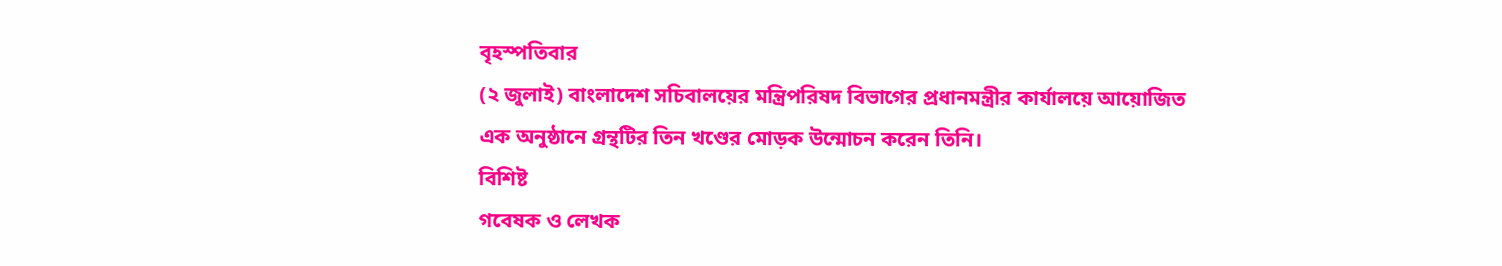বৃহস্পতিবার
(২ জুলাই) বাংলাদেশ সচিবালয়ের মন্ত্রিপরিষদ বিভাগের প্রধানমন্ত্রীর কার্যালয়ে আয়োজিত
এক অনুষ্ঠানে গ্রন্থটির তিন খণ্ডের মোড়ক উন্মোচন করেন তিনি।
বিশিষ্ট
গবেষক ও লেখক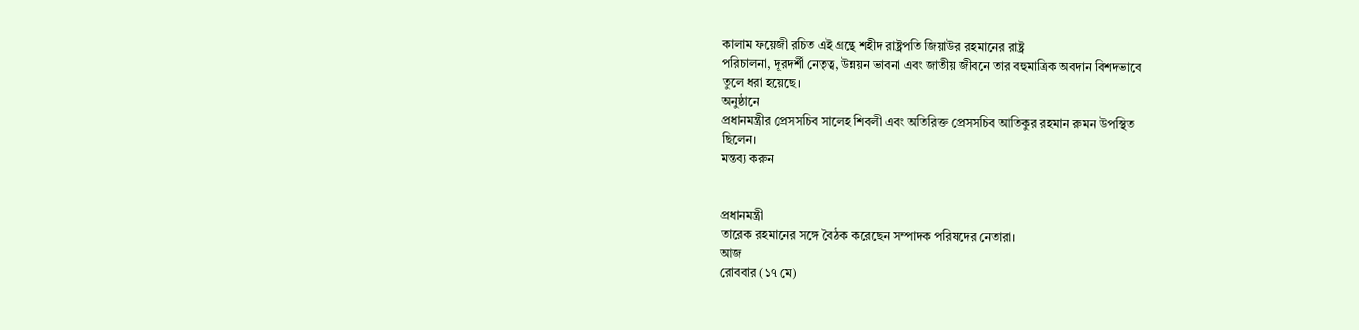কালাম ফয়েজী রচিত এই গ্রন্থে শহীদ রাষ্ট্রপতি জিয়াউর রহমানের রাষ্ট্র
পরিচালনা, দূরদর্শী নেতৃত্ব, উন্নয়ন ভাবনা এবং জাতীয় জীবনে তার বহুমাত্রিক অবদান বিশদভাবে
তুলে ধরা হয়েছে।
অনুষ্ঠানে
প্রধানমন্ত্রীর প্রেসসচিব সালেহ শিবলী এবং অতিরিক্ত প্রেসসচিব আতিকুর রহমান রুমন উপস্থিত
ছিলেন।
মন্তব্য করুন


প্রধানমন্ত্রী
তারেক রহমানের সঙ্গে বৈঠক করেছেন সম্পাদক পরিষদের নেতারা।
আজ
রোববার (১৭ মে)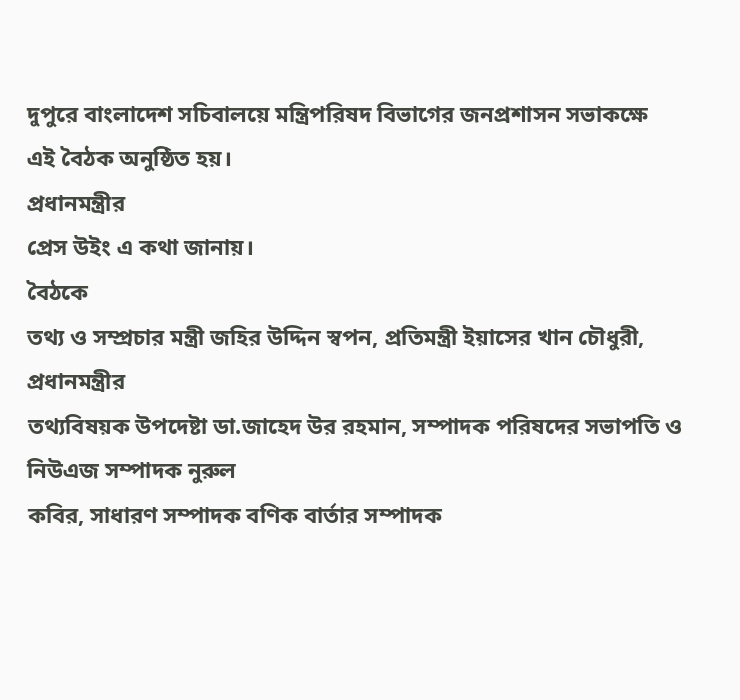দুপুরে বাংলাদেশ সচিবালয়ে মন্ত্রিপরিষদ বিভাগের জনপ্রশাসন সভাকক্ষে
এই বৈঠক অনুষ্ঠিত হয়।
প্রধানমন্ত্রীর
প্রেস উইং এ কথা জানায়।
বৈঠকে
তথ্য ও সম্প্রচার মন্ত্রী জহির উদ্দিন স্বপন, প্রতিমন্ত্রী ইয়াসের খান চৌধুরী, প্রধানমন্ত্রীর
তথ্যবিষয়ক উপদেষ্টা ডা.জাহেদ উর রহমান, সম্পাদক পরিষদের সভাপতি ও নিউএজ সম্পাদক নুরুল
কবির, সাধারণ সম্পাদক বণিক বার্তার সম্পাদক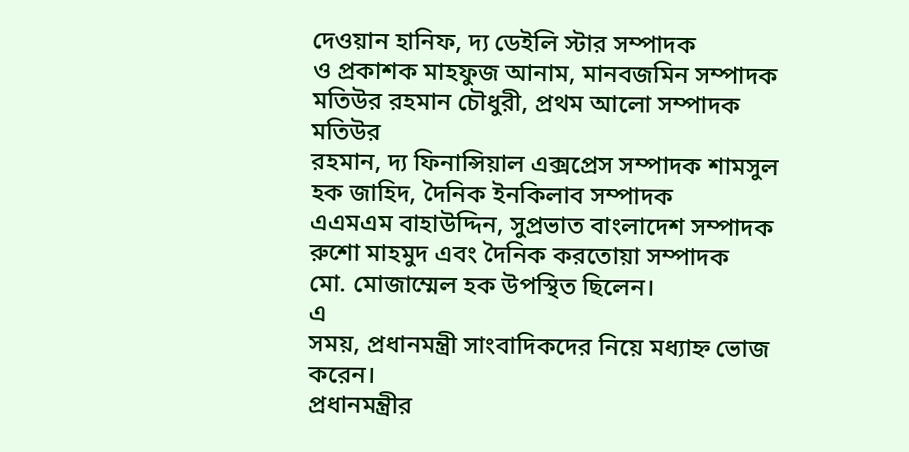দেওয়ান হানিফ, দ্য ডেইলি স্টার সম্পাদক
ও প্রকাশক মাহফুজ আনাম, মানবজমিন সম্পাদক মতিউর রহমান চৌধুরী, প্রথম আলো সম্পাদক মতিউর
রহমান, দ্য ফিনান্সিয়াল এক্সপ্রেস সম্পাদক শামসুল হক জাহিদ, দৈনিক ইনকিলাব সম্পাদক
এএমএম বাহাউদ্দিন, সুপ্রভাত বাংলাদেশ সম্পাদক রুশো মাহমুদ এবং দৈনিক করতোয়া সম্পাদক
মো. মোজাম্মেল হক উপস্থিত ছিলেন।
এ
সময়, প্রধানমন্ত্রী সাংবাদিকদের নিয়ে মধ্যাহ্ন ভোজ করেন।
প্রধানমন্ত্রীর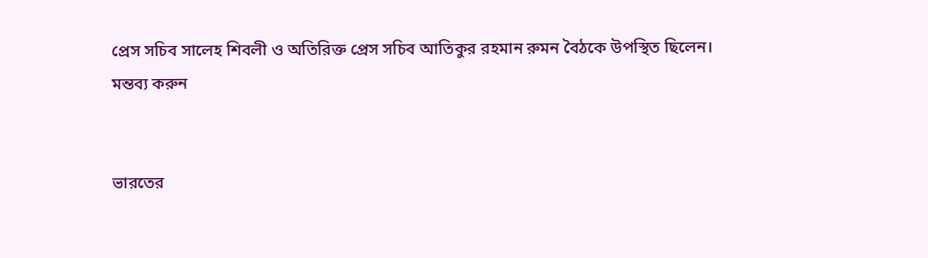প্রেস সচিব সালেহ শিবলী ও অতিরিক্ত প্রেস সচিব আতিকুর রহমান রুমন বৈঠকে উপস্থিত ছিলেন।
মন্তব্য করুন


ভারতের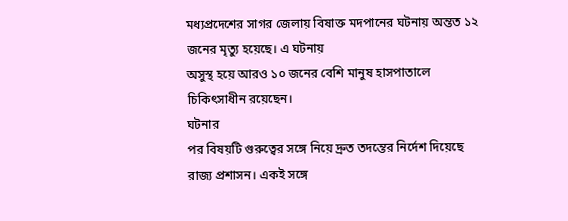মধ্যপ্রদেশের সাগর জেলায় বিষাক্ত মদপানের ঘটনায় অন্তত ১২ জনের মৃত্যু হয়েছে। এ ঘটনায়
অসুস্থ হয়ে আরও ১০ জনের বেশি মানুষ হাসপাতালে চিকিৎসাধীন রয়েছেন।
ঘটনার
পর বিষয়টি গুরুত্বের সঙ্গে নিয়ে দ্রুত তদন্তের নির্দেশ দিয়েছে রাজ্য প্রশাসন। একই সঙ্গে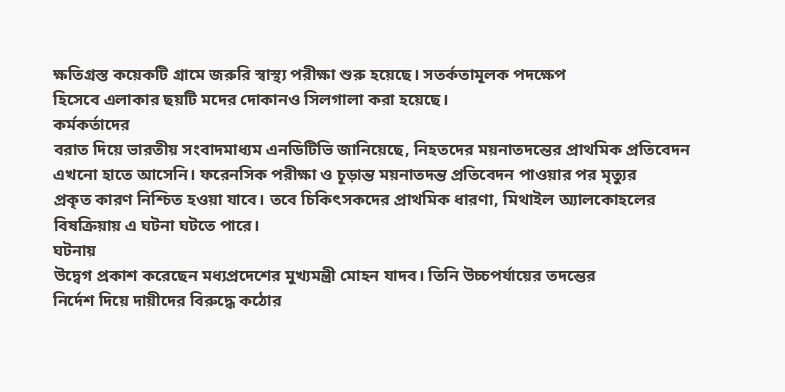ক্ষতিগ্রস্ত কয়েকটি গ্রামে জরুরি স্বাস্থ্য পরীক্ষা শুরু হয়েছে। সতর্কতামূলক পদক্ষেপ
হিসেবে এলাকার ছয়টি মদের দোকানও সিলগালা করা হয়েছে।
কর্মকর্তাদের
বরাত দিয়ে ভারতীয় সংবাদমাধ্যম এনডিটিভি জানিয়েছে, নিহতদের ময়নাতদন্তের প্রাথমিক প্রতিবেদন
এখনো হাতে আসেনি। ফরেনসিক পরীক্ষা ও চূড়ান্ত ময়নাতদন্ত প্রতিবেদন পাওয়ার পর মৃত্যুর
প্রকৃত কারণ নিশ্চিত হওয়া যাবে। তবে চিকিৎসকদের প্রাথমিক ধারণা, মিথাইল অ্যালকোহলের
বিষক্রিয়ায় এ ঘটনা ঘটতে পারে।
ঘটনায়
উদ্বেগ প্রকাশ করেছেন মধ্যপ্রদেশের মুখ্যমন্ত্রী মোহন যাদব। তিনি উচ্চপর্যায়ের তদন্তের
নির্দেশ দিয়ে দায়ীদের বিরুদ্ধে কঠোর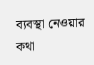ব্যবস্থা নেওয়ার কথা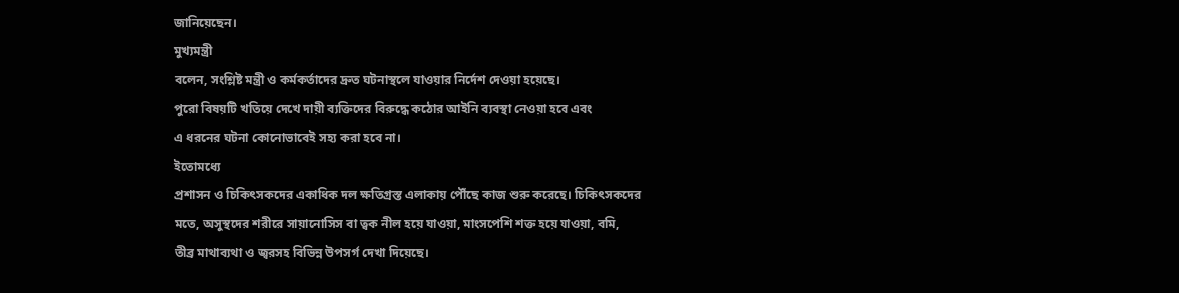জানিয়েছেন।
মুখ্যমন্ত্রী
বলেন, সংশ্লিষ্ট মন্ত্রী ও কর্মকর্তাদের দ্রুত ঘটনাস্থলে যাওয়ার নির্দেশ দেওয়া হয়েছে।
পুরো বিষয়টি খতিয়ে দেখে দায়ী ব্যক্তিদের বিরুদ্ধে কঠোর আইনি ব্যবস্থা নেওয়া হবে এবং
এ ধরনের ঘটনা কোনোভাবেই সহ্য করা হবে না।
ইতোমধ্যে
প্রশাসন ও চিকিৎসকদের একাধিক দল ক্ষতিগ্রস্ত এলাকায় পৌঁছে কাজ শুরু করেছে। চিকিৎসকদের
মতে, অসুস্থদের শরীরে সায়ানোসিস বা ত্বক নীল হয়ে যাওয়া, মাংসপেশি শক্ত হয়ে যাওয়া, বমি,
তীব্র মাথাব্যথা ও জ্বরসহ বিভিন্ন উপসর্গ দেখা দিয়েছে।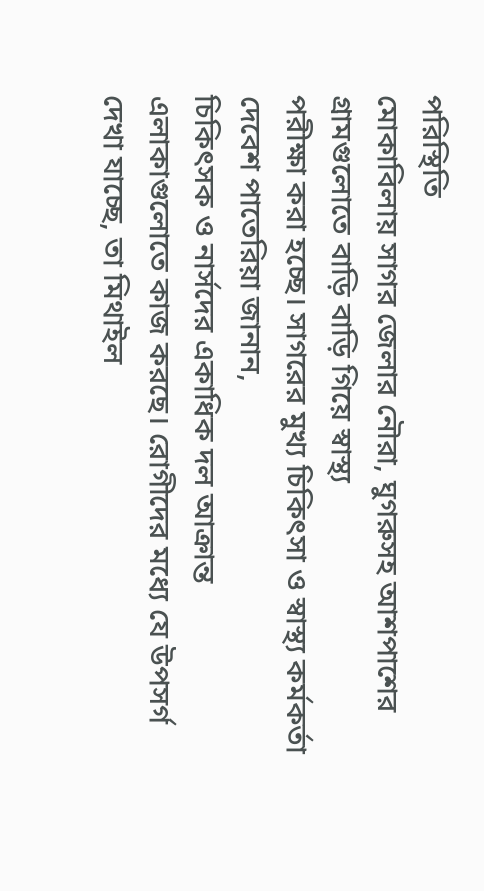পরিস্থিতি
মোকাবিলায় সাগর জেলার নৌরা, ঘুগরুসহ আশপাশের গ্রামগুলোতে বাড়ি বাড়ি গিয়ে স্বাস্থ্য
পরীক্ষা করা হচ্ছে। সাগরের মুখ্য চিকিৎসা ও স্বাস্থ্য কর্মকর্তা দেবেশ পাতেরিয়া জানান,
চিকিৎসক ও নার্সদের একাধিক দল আক্রান্ত এলাকাগুলোতে কাজ করছে। রোগীদের মধ্যে যে উপসর্গ
দেখা যাচ্ছে, তা মিথাইল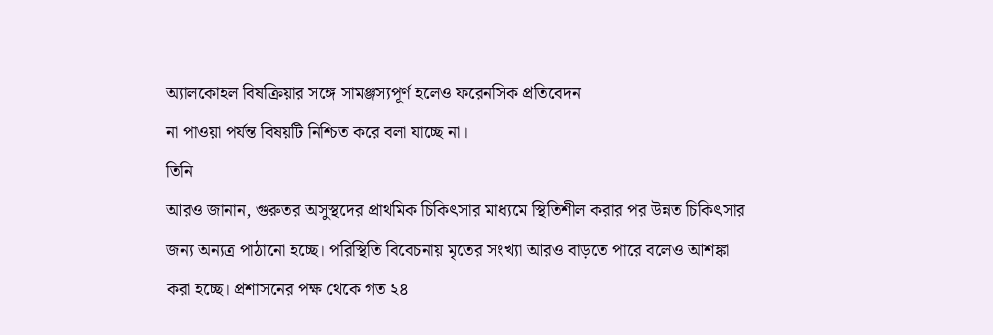অ্যালকোহল বিষক্রিয়ার সঙ্গে সামঞ্জস্যপূর্ণ হলেও ফরেনসিক প্রতিবেদন
না পাওয়া পর্যন্ত বিষয়টি নিশ্চিত করে বলা যাচ্ছে না।
তিনি
আরও জানান, গুরুতর অসুস্থদের প্রাথমিক চিকিৎসার মাধ্যমে স্থিতিশীল করার পর উন্নত চিকিৎসার
জন্য অন্যত্র পাঠানো হচ্ছে। পরিস্থিতি বিবেচনায় মৃতের সংখ্যা আরও বাড়তে পারে বলেও আশঙ্কা
করা হচ্ছে। প্রশাসনের পক্ষ থেকে গত ২৪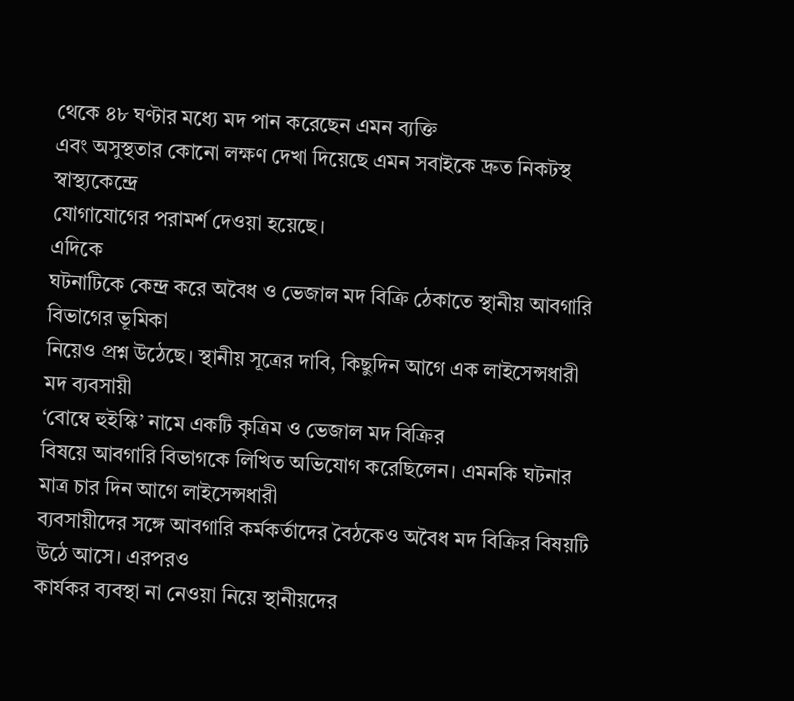থেকে ৪৮ ঘণ্টার মধ্যে মদ পান করেছেন এমন ব্যক্তি
এবং অসুস্থতার কোনো লক্ষণ দেখা দিয়েছে এমন সবাইকে দ্রুত নিকটস্থ স্বাস্থ্যকেন্দ্রে
যোগাযোগের পরামর্শ দেওয়া হয়েছে।
এদিকে
ঘটনাটিকে কেন্দ্র করে অবৈধ ও ভেজাল মদ বিক্রি ঠেকাতে স্থানীয় আবগারি বিভাগের ভূমিকা
নিয়েও প্রশ্ন উঠেছে। স্থানীয় সূত্রের দাবি, কিছুদিন আগে এক লাইসেন্সধারী মদ ব্যবসায়ী
‘বোম্বে হুইস্কি’ নামে একটি কৃত্রিম ও ভেজাল মদ বিক্রির
বিষয়ে আবগারি বিভাগকে লিখিত অভিযোগ করেছিলেন। এমনকি ঘটনার মাত্র চার দিন আগে লাইসেন্সধারী
ব্যবসায়ীদের সঙ্গে আবগারি কর্মকর্তাদের বৈঠকেও অবৈধ মদ বিক্রির বিষয়টি উঠে আসে। এরপরও
কার্যকর ব্যবস্থা না নেওয়া নিয়ে স্থানীয়দের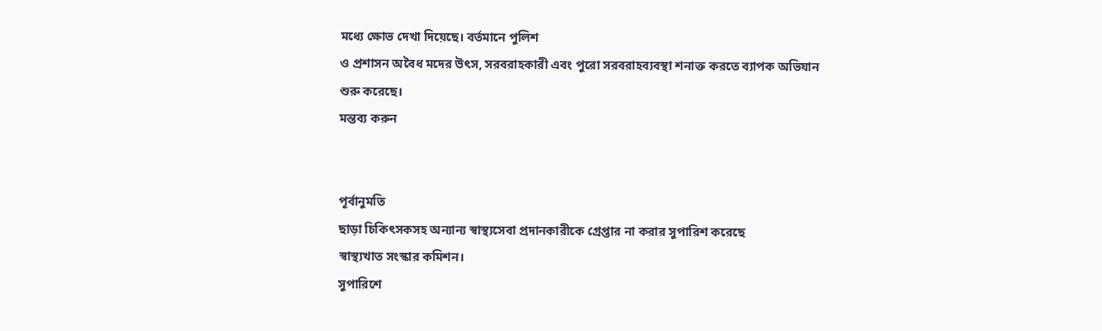মধ্যে ক্ষোভ দেখা দিয়েছে। বর্তমানে পুলিশ
ও প্রশাসন অবৈধ মদের উৎস, সরবরাহকারী এবং পুরো সরবরাহব্যবস্থা শনাক্ত করতে ব্যাপক অভিযান
শুরু করেছে।
মন্তব্য করুন


পূর্বানুমতি
ছাড়া চিকিৎসকসহ অন্যান্য স্বাস্থ্যসেবা প্রদানকারীকে গ্রেপ্তার না করার সুপারিশ করেছে
স্বাস্থ্যখাত সংস্কার কমিশন।
সুপারিশে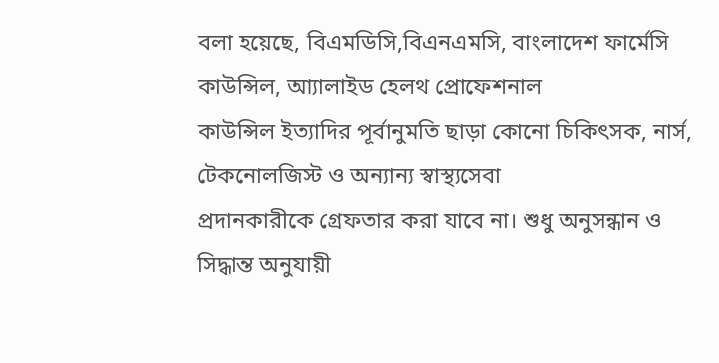বলা হয়েছে, বিএমডিসি,বিএনএমসি, বাংলাদেশ ফার্মেসি কাউন্সিল, আ্যালাইড হেলথ প্রোফেশনাল
কাউন্সিল ইত্যাদির পূর্বানুমতি ছাড়া কোনো চিকিৎসক, নার্স, টেকনোলজিস্ট ও অন্যান্য স্বাস্থ্যসেবা
প্রদানকারীকে গ্রেফতার করা যাবে না। শুধু অনুসন্ধান ও সিদ্ধান্ত অনুযায়ী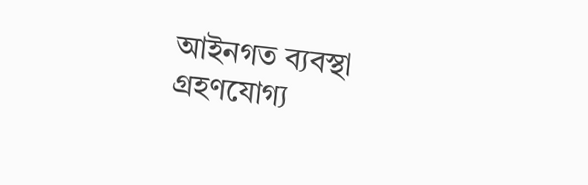আইনগত ব্যবস্থা
গ্রহণযোগ্য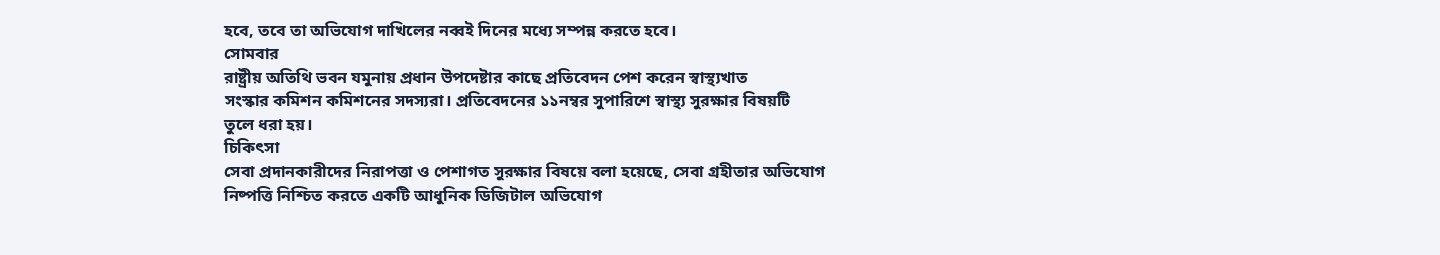হবে, তবে তা অভিযোগ দাখিলের নব্বই দিনের মধ্যে সম্পন্ন করতে হবে।
সোমবার
রাষ্ট্রীয় অতিথি ভবন যমুনায় প্রধান উপদেষ্টার কাছে প্রতিবেদন পেশ করেন স্বাস্থ্যখাত
সংস্কার কমিশন কমিশনের সদস্যরা। প্রতিবেদনের ১১নম্বর সুপারিশে স্বাস্থ্য সুরক্ষার বিষয়টি
তুলে ধরা হয়।
চিকিৎসা
সেবা প্রদানকারীদের নিরাপত্তা ও পেশাগত সুরক্ষার বিষয়ে বলা হয়েছে, সেবা গ্রহীতার অভিযোগ
নিষ্পত্তি নিশ্চিত করতে একটি আধুনিক ডিজিটাল অভিযোগ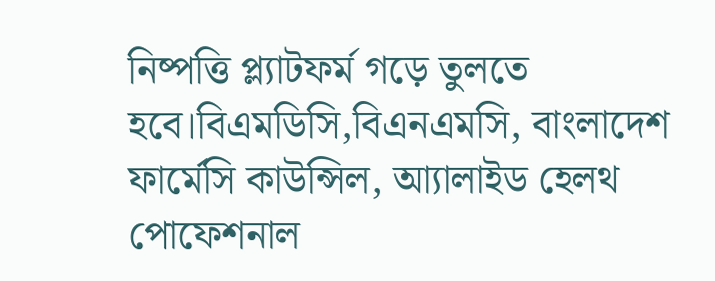নিষ্পত্তি প্ল্যাটফর্ম গড়ে তুলতে
হবে।বিএমডিসি,বিএনএমসি, বাংলাদেশ ফার্মেসি কাউন্সিল, আ্যালাইড হেলথ পোফেশনাল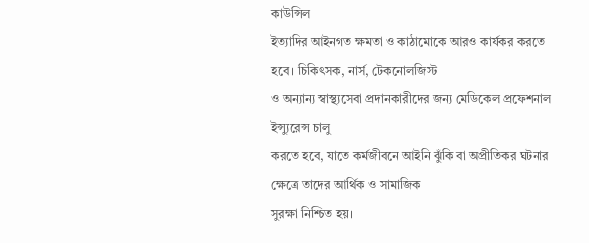কাউন্সিল
ইত্যাদির আইনগত ক্ষমতা ও কাঠামোকে আরও কার্যকর করতে হবে। চিকিৎসক, নার্স, টেকনোলজিস্ট
ও অন্যান্য স্বাস্থ্যসেবা প্রদানকারীদের জন্য মেডিকেল প্রফেশনাল ইন্স্যুরেন্স চালু
করতে হবে, যাতে কর্মজীবনে আইনি ঝুঁকি বা অপ্রীতিকর ঘটনার ক্ষেত্রে তাদের আর্থিক ও সামাজিক
সুরক্ষা নিশ্চিত হয়।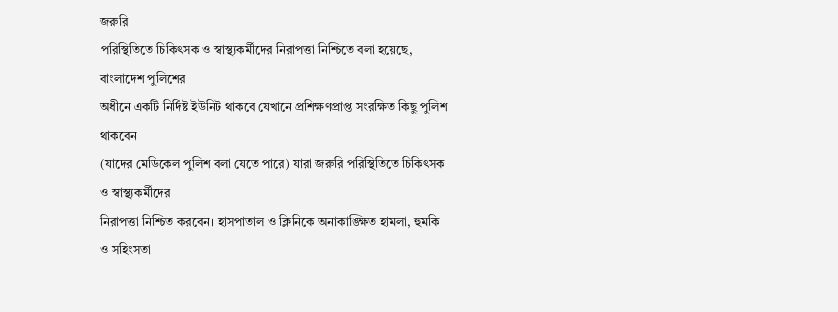জরুরি
পরিস্থিতিতে চিকিৎসক ও স্বাস্থ্যকর্মীদের নিরাপত্তা নিশ্চিতে বলা হয়েছে, বাংলাদেশ পুলিশের
অধীনে একটি নির্দিষ্ট ইউনিট থাকবে যেখানে প্রশিক্ষণপ্রাপ্ত সংরক্ষিত কিছু পুলিশ থাকবেন
(যাদের মেডিকেল পুলিশ বলা যেতে পারে) যারা জরুরি পরিস্থিতিতে চিকিৎসক ও স্বাস্থ্যকর্মীদের
নিরাপত্তা নিশ্চিত করবেন। হাসপাতাল ও ক্লিনিকে অনাকাঙ্ক্ষিত হামলা, হুমকি ও সহিংসতা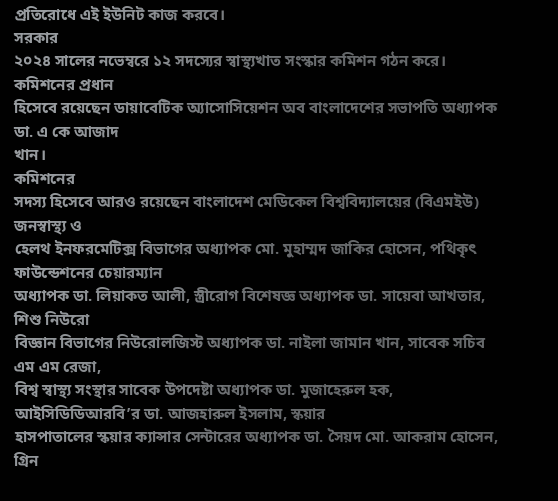প্রতিরোধে এই ইউনিট কাজ করবে।
সরকার
২০২৪ সালের নভেম্বরে ১২ সদস্যের স্বাস্থ্যখাত সংস্কার কমিশন গঠন করে। কমিশনের প্রধান
হিসেবে রয়েছেন ডায়াবেটিক অ্যাসোসিয়েশন অব বাংলাদেশের সভাপতি অধ্যাপক ডা. এ কে আজাদ
খান।
কমিশনের
সদস্য হিসেবে আরও রয়েছেন বাংলাদেশ মেডিকেল বিশ্ববিদ্যালয়ের (বিএমইউ) জনস্বাস্থ্য ও
হেলথ ইনফরমেটিক্স বিভাগের অধ্যাপক মো. মুহাম্মদ জাকির হোসেন, পথিকৃৎ ফাউন্ডেশনের চেয়ারম্যান
অধ্যাপক ডা. লিয়াকত আলী, স্ত্রীরোগ বিশেষজ্ঞ অধ্যাপক ডা. সায়েবা আখতার, শিশু নিউরো
বিজ্ঞান বিভাগের নিউরোলজিস্ট অধ্যাপক ডা. নাইলা জামান খান, সাবেক সচিব এম এম রেজা,
বিশ্ব স্বাস্থ্য সংস্থার সাবেক উপদেষ্টা অধ্যাপক ডা. মুজাহেরুল হক, আইসিডিডিআরবি’র ডা. আজহারুল ইসলাম, স্কয়ার
হাসপাতালের স্কয়ার ক্যান্সার সেন্টারের অধ্যাপক ডা. সৈয়দ মো. আকরাম হোসেন, গ্রিন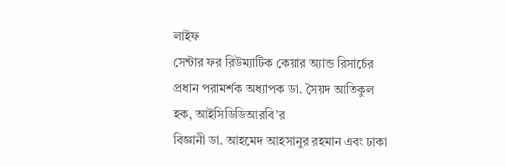লাইফ
সেন্টার ফর রিউম্যাটিক কেয়ার অ্যান্ড রিসার্চের প্রধান পরামর্শক অধ্যাপক ডা. সৈয়দ আতিকুল
হক, আইসিডিডিআরবি’র
বিজ্ঞানী ডা. আহমেদ আহসানুর রহমান এবং ঢাকা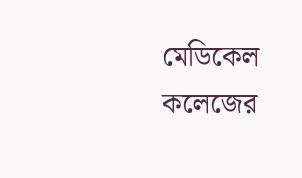মেডিকেল কলেজের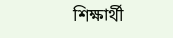শিক্ষার্থী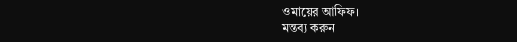ওমায়ের আফিফ।
মন্তব্য করুন